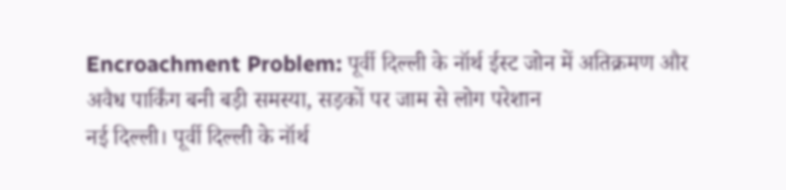Encroachment Problem: पूर्वी दिल्ली के नॉर्थ ईस्ट जोन में अतिक्रमण और अवैध पार्किंग बनी बड़ी समस्या, सड़कों पर जाम से लोग परेशान
नई दिल्ली। पूर्वी दिल्ली के नॉर्थ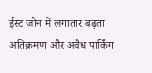ईस्ट जोन में लगातार बढ़ता अतिक्रमण और अवैध पार्किंग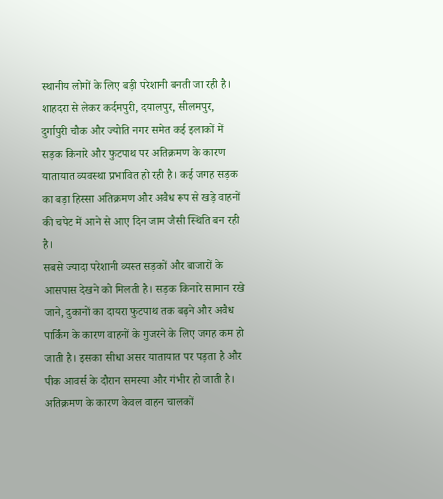स्थानीय लोगों के लिए बड़ी परेशानी बनती जा रही है। शाहदरा से लेकर कर्दमपुरी, दयालपुर, सीलमपुर, दुर्गापुरी चौक और ज्योति नगर समेत कई इलाकों में सड़क किनारे और फुटपाथ पर अतिक्रमण के कारण यातायात व्यवस्था प्रभावित हो रही है। कई जगह सड़क का बड़ा हिस्सा अतिक्रमण और अवैध रूप से खड़े वाहनों की चपेट में आने से आए दिन जाम जैसी स्थिति बन रही है।
सबसे ज्यादा परेशानी व्यस्त सड़कों और बाजारों के आसपास देखने को मिलती है। सड़क किनारे सामान रखे जाने, दुकानों का दायरा फुटपाथ तक बढ़ने और अवैध पार्किंग के कारण वाहनों के गुजरने के लिए जगह कम हो जाती है। इसका सीधा असर यातायात पर पड़ता है और पीक आवर्स के दौरान समस्या और गंभीर हो जाती है।
अतिक्रमण के कारण केवल वाहन चालकों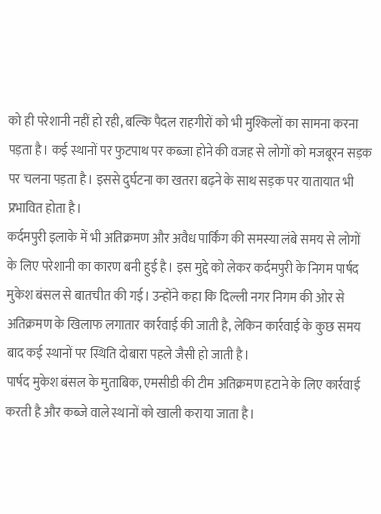को ही परेशानी नहीं हो रही, बल्कि पैदल राहगीरों को भी मुश्किलों का सामना करना पड़ता है। कई स्थानों पर फुटपाथ पर कब्जा होने की वजह से लोगों को मजबूरन सड़क पर चलना पड़ता है। इससे दुर्घटना का खतरा बढ़ने के साथ सड़क पर यातायात भी प्रभावित होता है।
कर्दमपुरी इलाके में भी अतिक्रमण और अवैध पार्किंग की समस्या लंबे समय से लोगों के लिए परेशानी का कारण बनी हुई है। इस मुद्दे को लेकर कर्दमपुरी के निगम पार्षद मुकेश बंसल से बातचीत की गई। उन्होंने कहा कि दिल्ली नगर निगम की ओर से अतिक्रमण के खिलाफ लगातार कार्रवाई की जाती है, लेकिन कार्रवाई के कुछ समय बाद कई स्थानों पर स्थिति दोबारा पहले जैसी हो जाती है।
पार्षद मुकेश बंसल के मुताबिक, एमसीडी की टीम अतिक्रमण हटाने के लिए कार्रवाई करती है और कब्जे वाले स्थानों को खाली कराया जाता है।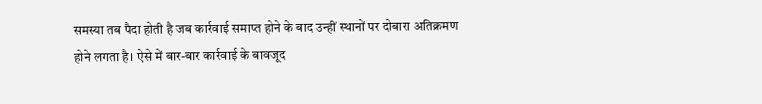समस्या तब पैदा होती है जब कार्रवाई समाप्त होने के बाद उन्हीं स्थानों पर दोबारा अतिक्रमण होने लगता है। ऐसे में बार-बार कार्रवाई के बावजूद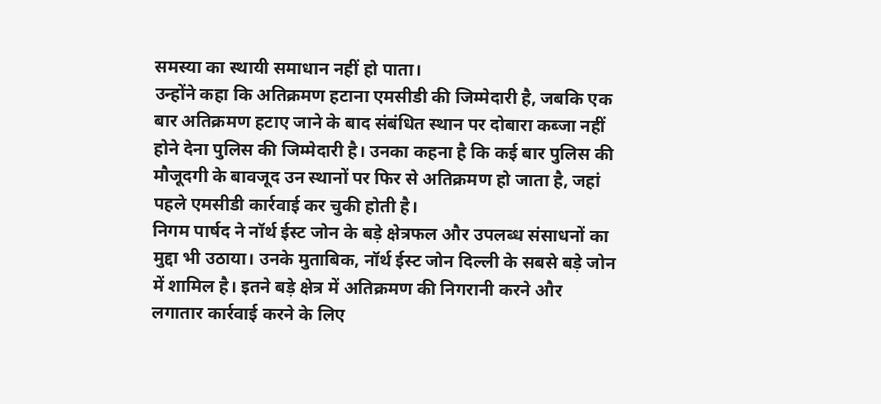समस्या का स्थायी समाधान नहीं हो पाता।
उन्होंने कहा कि अतिक्रमण हटाना एमसीडी की जिम्मेदारी है, जबकि एक बार अतिक्रमण हटाए जाने के बाद संबंधित स्थान पर दोबारा कब्जा नहीं होने देना पुलिस की जिम्मेदारी है। उनका कहना है कि कई बार पुलिस की मौजूदगी के बावजूद उन स्थानों पर फिर से अतिक्रमण हो जाता है, जहां पहले एमसीडी कार्रवाई कर चुकी होती है।
निगम पार्षद ने नॉर्थ ईस्ट जोन के बड़े क्षेत्रफल और उपलब्ध संसाधनों का मुद्दा भी उठाया। उनके मुताबिक, नॉर्थ ईस्ट जोन दिल्ली के सबसे बड़े जोन में शामिल है। इतने बड़े क्षेत्र में अतिक्रमण की निगरानी करने और लगातार कार्रवाई करने के लिए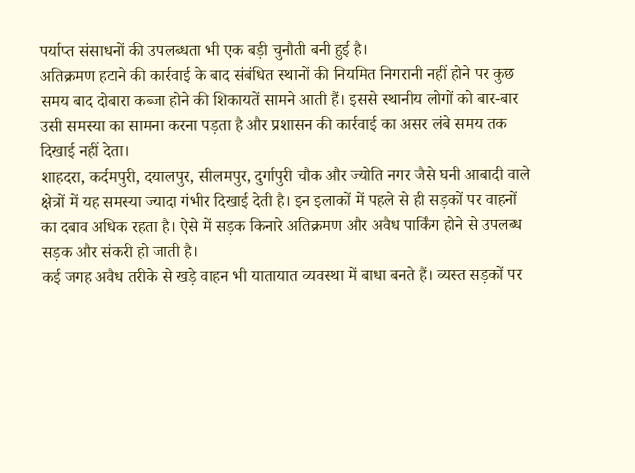पर्याप्त संसाधनों की उपलब्धता भी एक बड़ी चुनौती बनी हुई है।
अतिक्रमण हटाने की कार्रवाई के बाद संबंधित स्थानों की नियमित निगरानी नहीं होने पर कुछ समय बाद दोबारा कब्जा होने की शिकायतें सामने आती हैं। इससे स्थानीय लोगों को बार-बार उसी समस्या का सामना करना पड़ता है और प्रशासन की कार्रवाई का असर लंबे समय तक दिखाई नहीं देता।
शाहदरा, कर्दमपुरी, दयालपुर, सीलमपुर, दुर्गापुरी चौक और ज्योति नगर जैसे घनी आबादी वाले क्षेत्रों में यह समस्या ज्यादा गंभीर दिखाई देती है। इन इलाकों में पहले से ही सड़कों पर वाहनों का दबाव अधिक रहता है। ऐसे में सड़क किनारे अतिक्रमण और अवैध पार्किंग होने से उपलब्ध सड़क और संकरी हो जाती है।
कई जगह अवैध तरीके से खड़े वाहन भी यातायात व्यवस्था में बाधा बनते हैं। व्यस्त सड़कों पर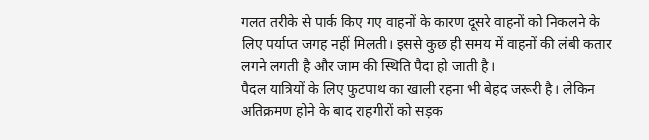गलत तरीके से पार्क किए गए वाहनों के कारण दूसरे वाहनों को निकलने के लिए पर्याप्त जगह नहीं मिलती। इससे कुछ ही समय में वाहनों की लंबी कतार लगने लगती है और जाम की स्थिति पैदा हो जाती है।
पैदल यात्रियों के लिए फुटपाथ का खाली रहना भी बेहद जरूरी है। लेकिन अतिक्रमण होने के बाद राहगीरों को सड़क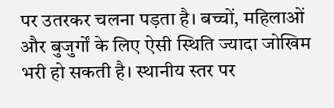पर उतरकर चलना पड़ता है। बच्चों, महिलाओं और बुजुर्गों के लिए ऐसी स्थिति ज्यादा जोखिम भरी हो सकती है। स्थानीय स्तर पर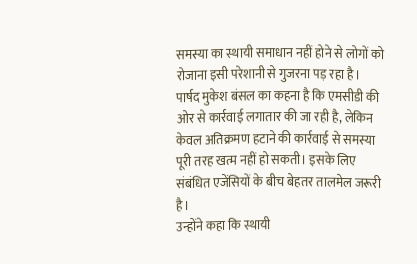समस्या का स्थायी समाधान नहीं होने से लोगों को रोजाना इसी परेशानी से गुजरना पड़ रहा है।
पार्षद मुकेश बंसल का कहना है कि एमसीडी की ओर से कार्रवाई लगातार की जा रही है, लेकिन केवल अतिक्रमण हटाने की कार्रवाई से समस्या पूरी तरह खत्म नहीं हो सकती। इसके लिए संबंधित एजेंसियों के बीच बेहतर तालमेल जरूरी है।
उन्होंने कहा कि स्थायी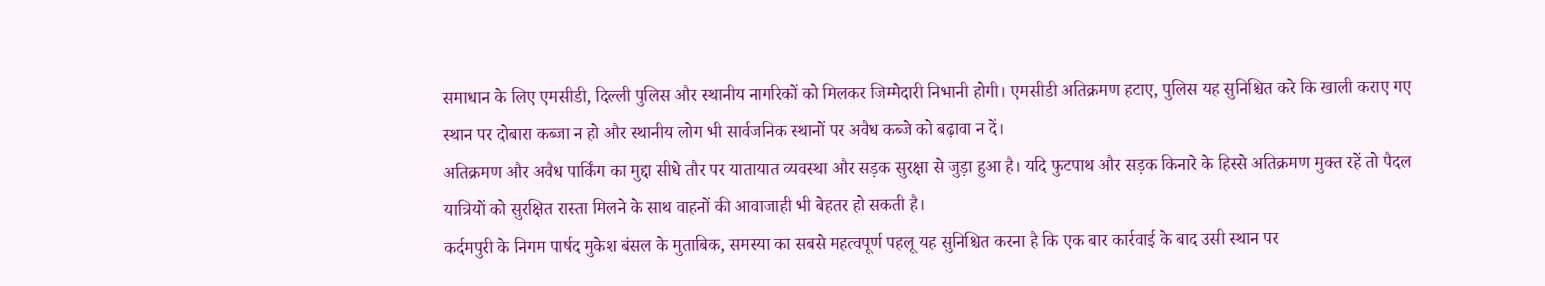समाधान के लिए एमसीडी, दिल्ली पुलिस और स्थानीय नागरिकों को मिलकर जिम्मेदारी निभानी होगी। एमसीडी अतिक्रमण हटाए, पुलिस यह सुनिश्चित करे कि खाली कराए गए स्थान पर दोबारा कब्जा न हो और स्थानीय लोग भी सार्वजनिक स्थानों पर अवैध कब्जे को बढ़ावा न दें।
अतिक्रमण और अवैध पार्किंग का मुद्दा सीधे तौर पर यातायात व्यवस्था और सड़क सुरक्षा से जुड़ा हुआ है। यदि फुटपाथ और सड़क किनारे के हिस्से अतिक्रमण मुक्त रहें तो पैदल यात्रियों को सुरक्षित रास्ता मिलने के साथ वाहनों की आवाजाही भी बेहतर हो सकती है।
कर्दमपुरी के निगम पार्षद मुकेश बंसल के मुताबिक, समस्या का सबसे महत्वपूर्ण पहलू यह सुनिश्चित करना है कि एक बार कार्रवाई के बाद उसी स्थान पर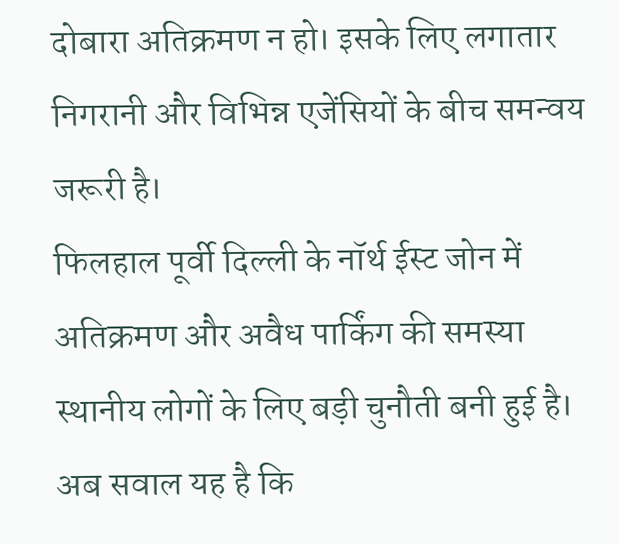दोबारा अतिक्रमण न हो। इसके लिए लगातार निगरानी और विभिन्न एजेंसियों के बीच समन्वय जरूरी है।
फिलहाल पूर्वी दिल्ली के नॉर्थ ईस्ट जोन में अतिक्रमण और अवैध पार्किंग की समस्या स्थानीय लोगों के लिए बड़ी चुनौती बनी हुई है। अब सवाल यह है कि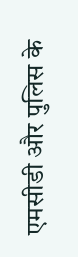एमसीडी और पुलिस के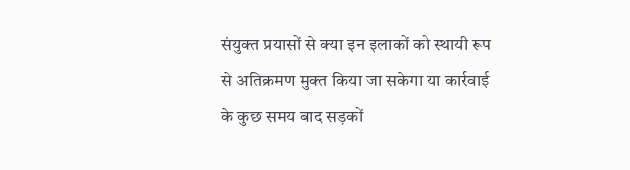संयुक्त प्रयासों से क्या इन इलाकों को स्थायी रूप से अतिक्रमण मुक्त किया जा सकेगा या कार्रवाई के कुछ समय बाद सड़कों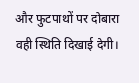और फुटपाथों पर दोबारा वही स्थिति दिखाई देगी।